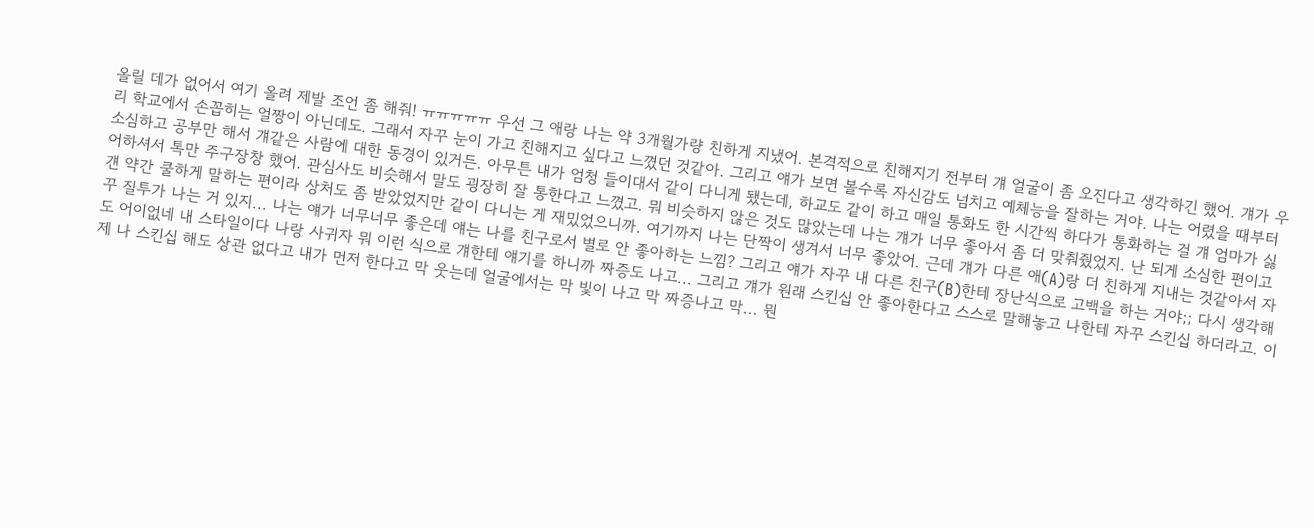올릴 데가 없어서 여기 올려 제발 조언 좀 해줘! ㅠㅠㅠㅠㅠ 우선 그 애랑 나는 약 3개월가량 친하게 지냈어. 본격적으로 친해지기 전부터 걔 얼굴이 좀 오진다고 생각하긴 했어. 걔가 우리 학교에서 손꼽히는 얼짱이 아닌데도. 그래서 자꾸 눈이 가고 친해지고 싶다고 느꼈던 것같아. 그리고 얘가 보면 볼수록 자신감도 넘치고 예체능을 잘하는 거야. 나는 어렸을 때부터 소심하고 공부만 해서 걔같은 사람에 대한 동경이 있거든. 아무튼 내가 엄청 들이대서 같이 다니게 됐는데, 하교도 같이 하고 매일 통화도 한 시간씩 하다가 통화하는 걸 걔 엄마가 싫어하셔서 톡만 주구장창 했어. 관심사도 비슷해서 말도 굉장히 잘 통한다고 느꼈고. 뭐 비슷하지 않은 것도 많았는데 나는 걔가 너무 좋아서 좀 더 맞춰줬었지. 난 되게 소심한 편이고 걘 약간 쿨하게 말하는 편이라 상처도 좀 받았었지만 같이 다니는 게 재밌었으니까. 여기까지 나는 단짝이 생겨서 너무 좋았어. 근데 걔가 다른 애(A)랑 더 친하게 지내는 것같아서 자꾸 질투가 나는 거 있지... 나는 얘가 너무너무 좋은데 얘는 나를 친구로서 별로 안 좋아하는 느낌? 그리고 얘가 자꾸 내 다른 친구(B)한테 장난식으로 고백을 하는 거야;; 다시 생각해도 어이없네 내 스타일이다 나랑 사귀자 뭐 이런 식으로 걔한테 얘기를 하니까 짜증도 나고... 그리고 걔가 원래 스킨십 안 좋아한다고 스스로 말해놓고 나한테 자꾸 스킨십 하더라고. 이제 나 스킨십 해도 상관 없다고 내가 먼저 한다고 막 웃는데 얼굴에서는 막 빛이 나고 막 짜증나고 막... 뭔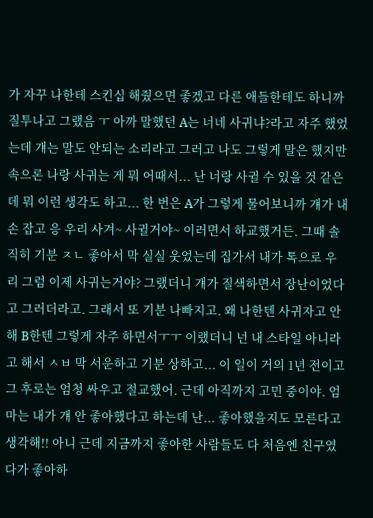가 자꾸 나한테 스킨십 해줬으면 좋겠고 다른 애들한테도 하니까 질투나고 그랬음 ㅜ 아까 말했던 A는 너네 사귀냐?라고 자주 했었는데 걔는 말도 안되는 소리라고 그러고 나도 그렇게 말은 했지만 속으론 나랑 사귀는 게 뭐 어때서... 난 너랑 사귈 수 있을 것 같은데 뭐 이런 생각도 하고... 한 번은 A가 그렇게 물어보니까 걔가 내 손 잡고 응 우리 사겨~ 사귈거야~ 이러면서 하교했거든. 그때 솔직히 기분 ㅈㄴ 좋아서 막 실실 웃었는데 집가서 내가 톡으로 우리 그럼 이제 사귀는거야? 그랬더니 걔가 질색하면서 장난이었다고 그러더라고. 그래서 또 기분 나빠지고. 왜 나한텐 사귀자고 안 해 B한텐 그렇게 자주 하면서ㅜㅜ 이랬더니 넌 내 스타일 아니라고 해서 ㅅㅂ 막 서운하고 기분 상하고... 이 일이 거의 1년 전이고 그 후로는 엄청 싸우고 절교했어. 근데 아직까지 고민 중이야. 엄마는 내가 걔 안 좋아했다고 하는데 난... 좋아했을지도 모른다고 생각해!! 아니 근데 지금까지 좋아한 사람들도 다 처음엔 친구였다가 좋아하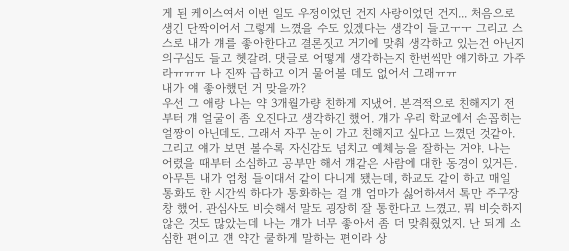게 된 케이스여서 이번 일도 우정이었던 건지 사랑이었던 건지... 처음으로 생긴 단짝이어서 그렇게 느꼈을 수도 있겠다는 생각이 들고ㅜㅜ 그리고 스스로 내가 걔를 좋아한다고 결론짓고 거기에 맞춰 생각하고 있는건 아닌지 의구심도 들고 헷갈려. 댓글로 어떻게 생각하는지 한번씩만 얘기하고 가주라ㅠㅠㅠ 나 진짜 급하고 이거 물어볼 데도 없어서 그래ㅠㅠ
내가 얘 좋아했던 거 맞을까?
우선 그 애랑 나는 약 3개월가량 친하게 지냈어. 본격적으로 친해지기 전부터 걔 얼굴이 좀 오진다고 생각하긴 했어. 걔가 우리 학교에서 손꼽히는 얼짱이 아닌데도. 그래서 자꾸 눈이 가고 친해지고 싶다고 느꼈던 것같아.
그리고 얘가 보면 볼수록 자신감도 넘치고 예체능을 잘하는 거야. 나는 어렸을 때부터 소심하고 공부만 해서 걔같은 사람에 대한 동경이 있거든. 아무튼 내가 엄청 들이대서 같이 다니게 됐는데, 하교도 같이 하고 매일 통화도 한 시간씩 하다가 통화하는 걸 걔 엄마가 싫어하셔서 톡만 주구장창 했어. 관심사도 비슷해서 말도 굉장히 잘 통한다고 느꼈고. 뭐 비슷하지 않은 것도 많았는데 나는 걔가 너무 좋아서 좀 더 맞춰줬었지. 난 되게 소심한 편이고 걘 약간 쿨하게 말하는 편이라 상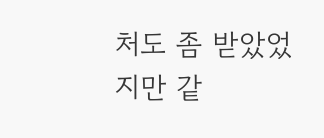처도 좀 받았었지만 같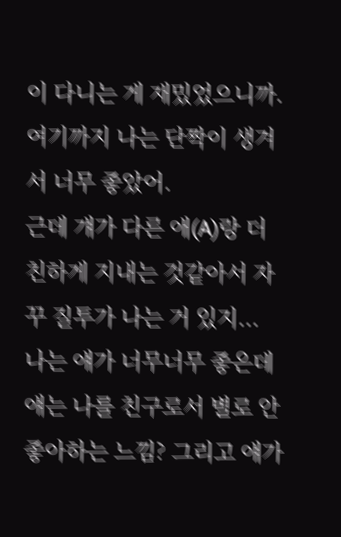이 다니는 게 재밌었으니까. 여기까지 나는 단짝이 생겨서 너무 좋았어.
근데 걔가 다른 애(A)랑 더 친하게 지내는 것같아서 자꾸 질투가 나는 거 있지... 나는 얘가 너무너무 좋은데 얘는 나를 친구로서 별로 안 좋아하는 느낌? 그리고 얘가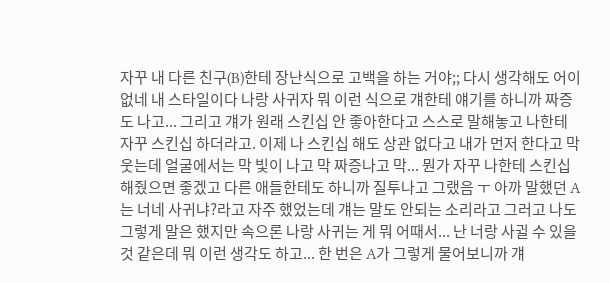자꾸 내 다른 친구(B)한테 장난식으로 고백을 하는 거야;; 다시 생각해도 어이없네 내 스타일이다 나랑 사귀자 뭐 이런 식으로 걔한테 얘기를 하니까 짜증도 나고... 그리고 걔가 원래 스킨십 안 좋아한다고 스스로 말해놓고 나한테 자꾸 스킨십 하더라고. 이제 나 스킨십 해도 상관 없다고 내가 먼저 한다고 막 웃는데 얼굴에서는 막 빛이 나고 막 짜증나고 막... 뭔가 자꾸 나한테 스킨십 해줬으면 좋겠고 다른 애들한테도 하니까 질투나고 그랬음 ㅜ 아까 말했던 A는 너네 사귀냐?라고 자주 했었는데 걔는 말도 안되는 소리라고 그러고 나도 그렇게 말은 했지만 속으론 나랑 사귀는 게 뭐 어때서... 난 너랑 사귈 수 있을 것 같은데 뭐 이런 생각도 하고... 한 번은 A가 그렇게 물어보니까 걔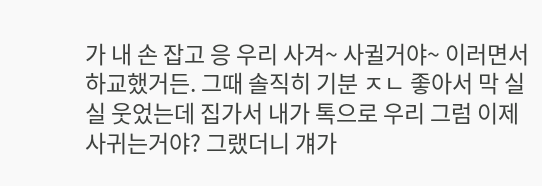가 내 손 잡고 응 우리 사겨~ 사귈거야~ 이러면서 하교했거든. 그때 솔직히 기분 ㅈㄴ 좋아서 막 실실 웃었는데 집가서 내가 톡으로 우리 그럼 이제 사귀는거야? 그랬더니 걔가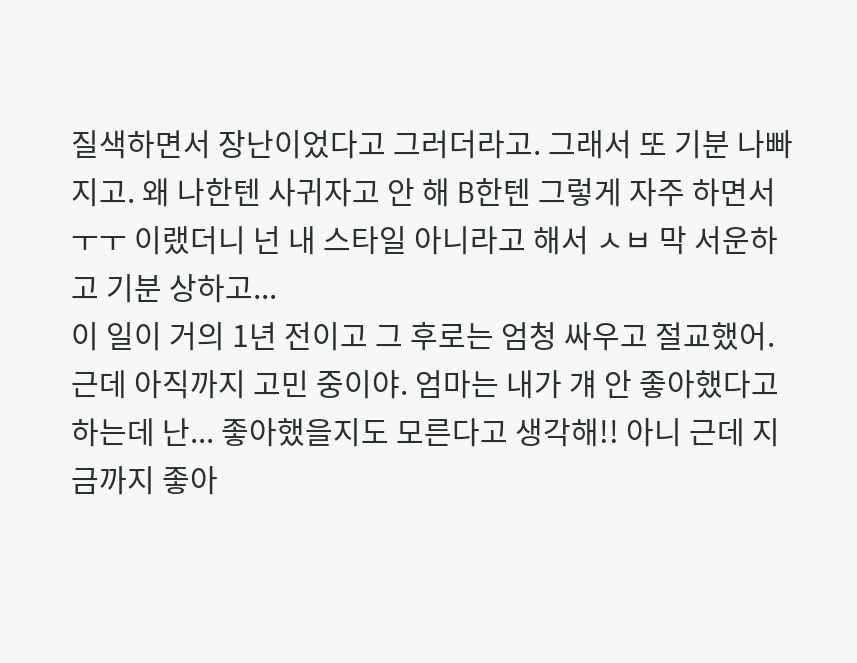질색하면서 장난이었다고 그러더라고. 그래서 또 기분 나빠지고. 왜 나한텐 사귀자고 안 해 B한텐 그렇게 자주 하면서ㅜㅜ 이랬더니 넌 내 스타일 아니라고 해서 ㅅㅂ 막 서운하고 기분 상하고...
이 일이 거의 1년 전이고 그 후로는 엄청 싸우고 절교했어. 근데 아직까지 고민 중이야. 엄마는 내가 걔 안 좋아했다고 하는데 난... 좋아했을지도 모른다고 생각해!! 아니 근데 지금까지 좋아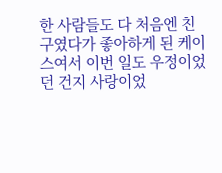한 사람들도 다 처음엔 친구였다가 좋아하게 된 케이스여서 이번 일도 우정이었던 건지 사랑이었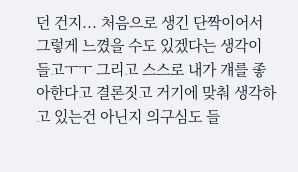던 건지... 처음으로 생긴 단짝이어서 그렇게 느꼈을 수도 있겠다는 생각이 들고ㅜㅜ 그리고 스스로 내가 걔를 좋아한다고 결론짓고 거기에 맞춰 생각하고 있는건 아닌지 의구심도 들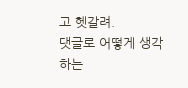고 헷갈려.
댓글로 어떻게 생각하는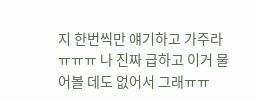지 한번씩만 얘기하고 가주라ㅠㅠㅠ 나 진짜 급하고 이거 물어볼 데도 없어서 그래ㅠㅠ